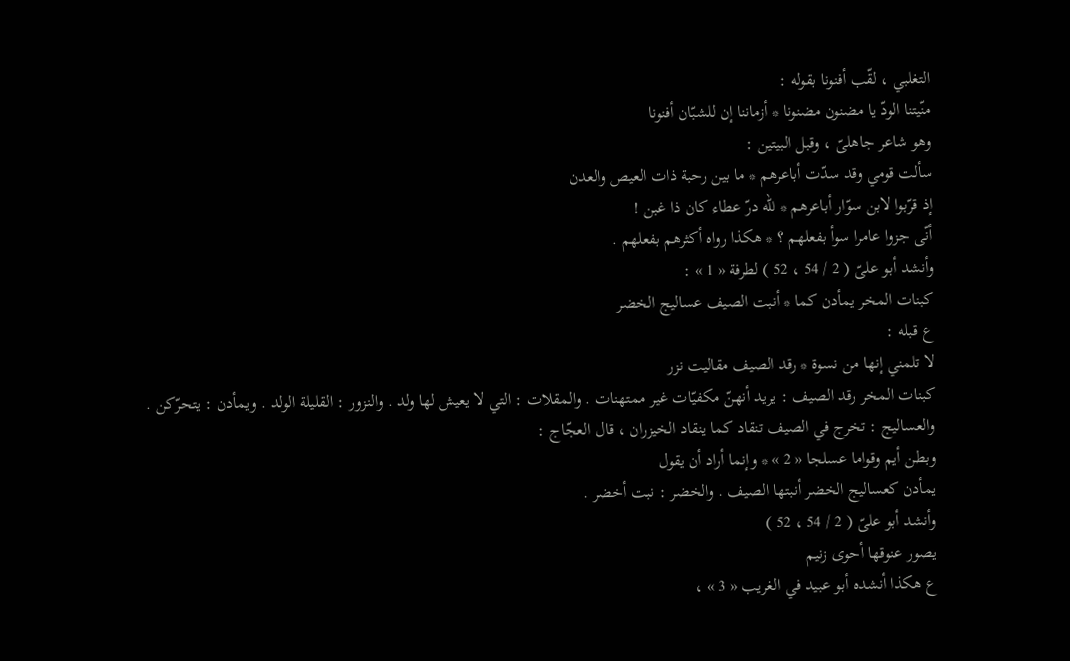التغلبي ، لقّب أفنونا بقوله :
منّيتنا الودّ يا مضنون مضنونا * أزماننا إن للشبّان أفنونا
وهو شاعر جاهلىّ ، وقبل البيتين :
سألت قومي وقد سدّت أباعرهم * ما بين رحبة ذات العيص والعدن
إذ قرّبوا لابن سوّار أباعرهم * للّه درّ عطاء كان ذا غبن !
أنّى جزوا عامرا سوأ بفعلهم ؟ * هكذا رواه أكثرهم بفعلهم .
وأنشد أبو علىّ ( 2 / 54 ، 52 ) لطرفة « 1 » :
كبنات المخر يمأدن كما * أنبت الصيف عساليج الخضر
ع قبله :
لا تلمني إنها من نسوة * رقد الصيف مقاليت نزر
كبنات المخر رقد الصيف : يريد أنهنّ مكفيّات غير ممتهنات . والمقلات : التي لا يعيش لها ولد . والنزور : القليلة الولد . ويمأدن : يتحرّكن . والعساليج : تخرج في الصيف تنقاد كما ينقاد الخيزران ، قال العجّاج :
وبطن أيم وقواما عسلجا « 2 » * وإنما أراد أن يقول
يمأدن كعساليج الخضر أنبتها الصيف . والخضر : نبت أخضر .
وأنشد أبو علىّ ( 2 / 54 ، 52 )
يصور عنوقها أحوى زنيم
ع هكذا أنشده أبو عبيد في الغريب « 3 » ،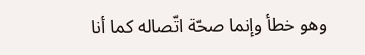وهو خطأ وإنما صحّة اتّصاله كما أنا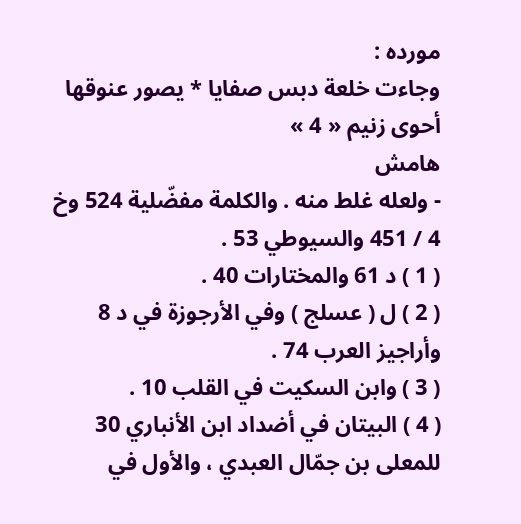مورده :
وجاءت خلعة دبس صفايا * يصور عنوقها أحوى زنيم « 4 »
هامش
- ولعله غلط منه . والكلمة مفضّلية 524 وخ 4 / 451 والسيوطي 53 .
( 1 ) د 61 والمختارات 40 .
( 2 ) ل ( عسلج ) وفي الأرجوزة في د 8 وأراجيز العرب 74 .
( 3 ) وابن السكيت في القلب 10 .
( 4 ) البيتان في أضداد ابن الأنباري 30 للمعلى بن جمّال العبدي ، والأول في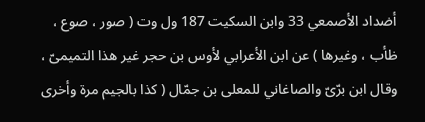أضداد الأصمعي 33 وابن السكيت 187 ول وت ( صور ، صوع ، ظأب ، وغيرها ) عن ابن الأعرابي لأوس بن حجر غير هذا التميمىّ ، وقال ابن برّىّ والصاغاني للمعلى بن جمّال ( كذا بالجيم مرة وأخرى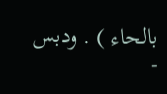بالحاء ) . ودبس -